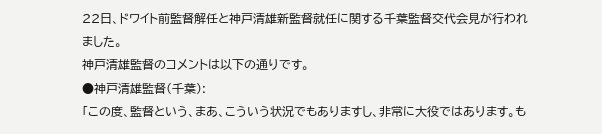22日、ドワイト前監督解任と神戸清雄新監督就任に関する千葉監督交代会見が行われました。
神戸清雄監督のコメントは以下の通りです。
●神戸清雄監督(千葉):
「この度、監督という、まあ、こういう状況でもありますし、非常に大役ではあります。も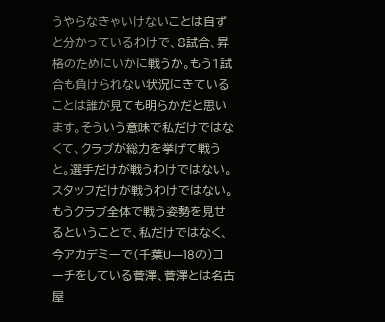うやらなきゃいけないことは自ずと分かっているわけで、8試合、昇格のためにいかに戦うか。もう1試合も負けられない状況にきていることは誰が見ても明らかだと思います。そういう意味で私だけではなくて、クラブが総力を挙げて戦うと。選手だけが戦うわけではない。スタッフだけが戦うわけではない。もうクラブ全体で戦う姿勢を見せるということで、私だけではなく、今アカデミーで(千葉U―18の)コーチをしている菅澤、菅澤とは名古屋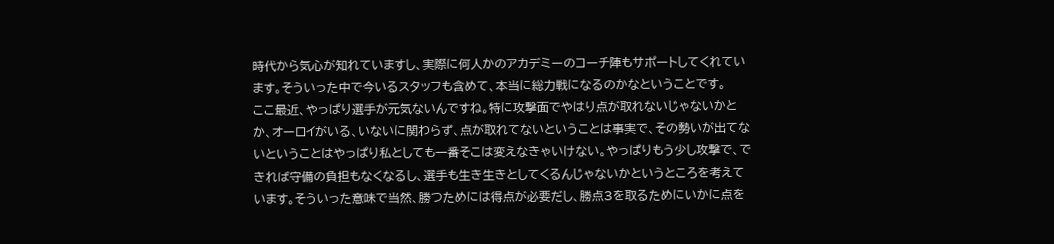時代から気心が知れていますし、実際に何人かのアカデミーのコーチ陣もサポートしてくれています。そういった中で今いるスタッフも含めて、本当に総力戦になるのかなということです。
ここ最近、やっぱり選手が元気ないんですね。特に攻撃面でやはり点が取れないじゃないかとか、オーロイがいる、いないに関わらず、点が取れてないということは事実で、その勢いが出てないということはやっぱり私としても一番そこは変えなきゃいけない。やっぱりもう少し攻撃で、できれば守備の負担もなくなるし、選手も生き生きとしてくるんじゃないかというところを考えています。そういった意味で当然、勝つためには得点が必要だし、勝点3を取るためにいかに点を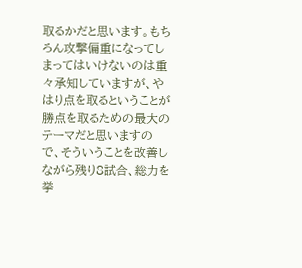取るかだと思います。もちろん攻撃偏重になってしまってはいけないのは重々承知していますが、やはり点を取るということが勝点を取るための最大のテーマだと思いますので、そういうことを改善しながら残り8試合、総力を挙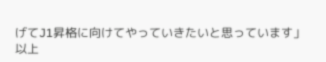げてJ1昇格に向けてやっていきたいと思っています」
以上